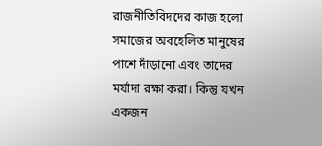রাজনীতিবিদদের কাজ হলো সমাজের অবহেলিত মানুষের পাশে দাঁড়ানো এবং তাদের মর্যাদা রক্ষা করা। কিন্তু যখন একজন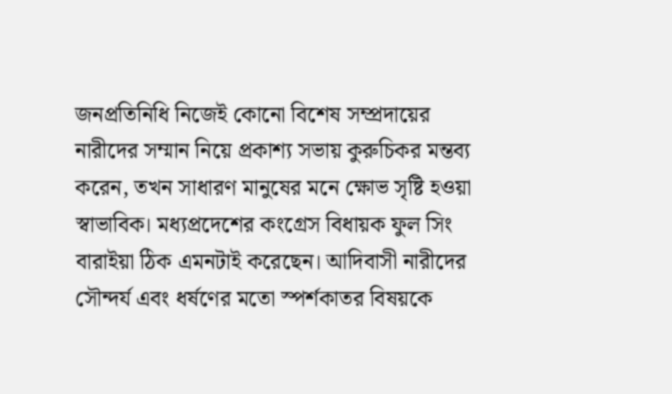জনপ্রতিনিধি নিজেই কোনো বিশেষ সম্প্রদায়ের নারীদের সম্মান নিয়ে প্রকাশ্য সভায় কুরুচিকর মন্তব্য করেন, তখন সাধারণ মানুষের মনে ক্ষোভ সৃষ্টি হওয়া স্বাভাবিক। মধ্যপ্রদেশের কংগ্রেস বিধায়ক ফুল সিং বারাইয়া ঠিক এমনটাই করেছেন। আদিবাসী নারীদের সৌন্দর্য এবং ধর্ষণের মতো স্পর্শকাতর বিষয়কে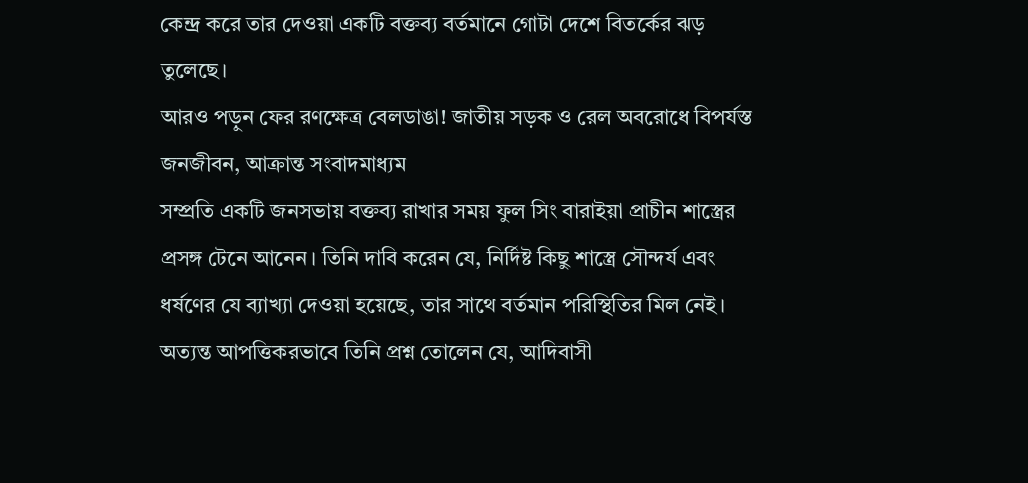কেন্দ্র করে তার দেওয়া একটি বক্তব্য বর্তমানে গোটা দেশে বিতর্কের ঝড় তুলেছে।
আরও পড়ুন ফের রণক্ষেত্র বেলডাঙা! জাতীয় সড়ক ও রেল অবরোধে বিপর্যস্ত জনজীবন, আক্রান্ত সংবাদমাধ্যম
সম্প্রতি একটি জনসভায় বক্তব্য রাখার সময় ফুল সিং বারাইয়া প্রাচীন শাস্ত্রের প্রসঙ্গ টেনে আনেন। তিনি দাবি করেন যে, নির্দিষ্ট কিছু শাস্ত্রে সৌন্দর্য এবং ধর্ষণের যে ব্যাখ্যা দেওয়া হয়েছে, তার সাথে বর্তমান পরিস্থিতির মিল নেই। অত্যন্ত আপত্তিকরভাবে তিনি প্রশ্ন তোলেন যে, আদিবাসী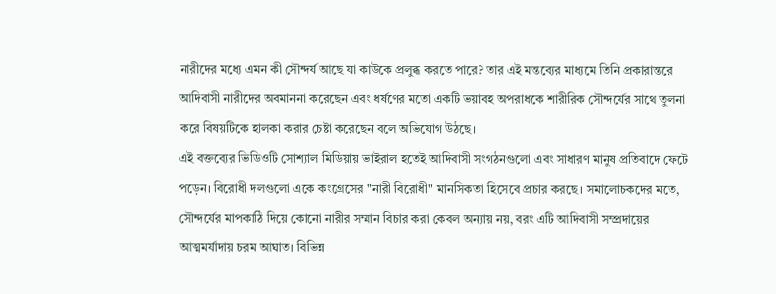নারীদের মধ্যে এমন কী সৌন্দর্য আছে যা কাউকে প্রলুব্ধ করতে পারে? তার এই মন্তব্যের মাধ্যমে তিনি প্রকারান্তরে আদিবাসী নারীদের অবমাননা করেছেন এবং ধর্ষণের মতো একটি ভয়াবহ অপরাধকে শারীরিক সৌন্দর্যের সাথে তুলনা করে বিষয়টিকে হালকা করার চেষ্টা করেছেন বলে অভিযোগ উঠছে।
এই বক্তব্যের ভিডিওটি সোশ্যাল মিডিয়ায় ভাইরাল হতেই আদিবাসী সংগঠনগুলো এবং সাধারণ মানুষ প্রতিবাদে ফেটে পড়েন। বিরোধী দলগুলো একে কংগ্রেসের "নারী বিরোধী" মানসিকতা হিসেবে প্রচার করছে। সমালোচকদের মতে, সৌন্দর্যের মাপকাঠি দিয়ে কোনো নারীর সম্মান বিচার করা কেবল অন্যায় নয়, বরং এটি আদিবাসী সম্প্রদায়ের আত্মমর্যাদায় চরম আঘাত। বিভিন্ন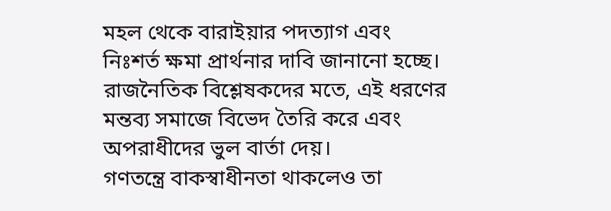মহল থেকে বারাইয়ার পদত্যাগ এবং নিঃশর্ত ক্ষমা প্রার্থনার দাবি জানানো হচ্ছে। রাজনৈতিক বিশ্লেষকদের মতে, এই ধরণের মন্তব্য সমাজে বিভেদ তৈরি করে এবং অপরাধীদের ভুল বার্তা দেয়।
গণতন্ত্রে বাকস্বাধীনতা থাকলেও তা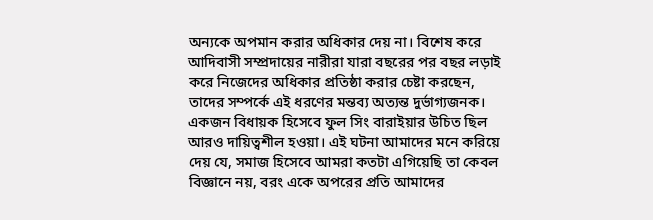অন্যকে অপমান করার অধিকার দেয় না। বিশেষ করে আদিবাসী সম্প্রদায়ের নারীরা যারা বছরের পর বছর লড়াই করে নিজেদের অধিকার প্রতিষ্ঠা করার চেষ্টা করছেন, তাদের সম্পর্কে এই ধরণের মন্তব্য অত্যন্ত দুর্ভাগ্যজনক। একজন বিধায়ক হিসেবে ফুল সিং বারাইয়ার উচিত ছিল আরও দায়িত্বশীল হওয়া। এই ঘটনা আমাদের মনে করিয়ে দেয় যে, সমাজ হিসেবে আমরা কতটা এগিয়েছি তা কেবল বিজ্ঞানে নয়, বরং একে অপরের প্রতি আমাদের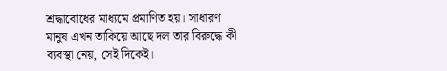শ্রদ্ধাবোধের মাধ্যমে প্রমাণিত হয়। সাধারণ মানুষ এখন তাকিয়ে আছে দল তার বিরুদ্ধে কী ব্যবস্থা নেয়, সেই দিকেই।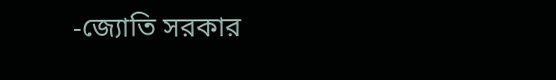-জ্যোতি সরকার